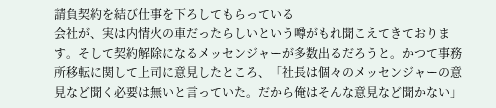請負契約を結び仕事を下ろしてもらっている
会社が、実は内情火の車だったらしいという噂がもれ聞こえてきております。そして契約解除になるメッセンジャーが多数出るだろうと。かつて事務所移転に関して上司に意見したところ、「社長は個々のメッセンジャーの意見など聞く必要は無いと言っていた。だから俺はそんな意見など聞かない」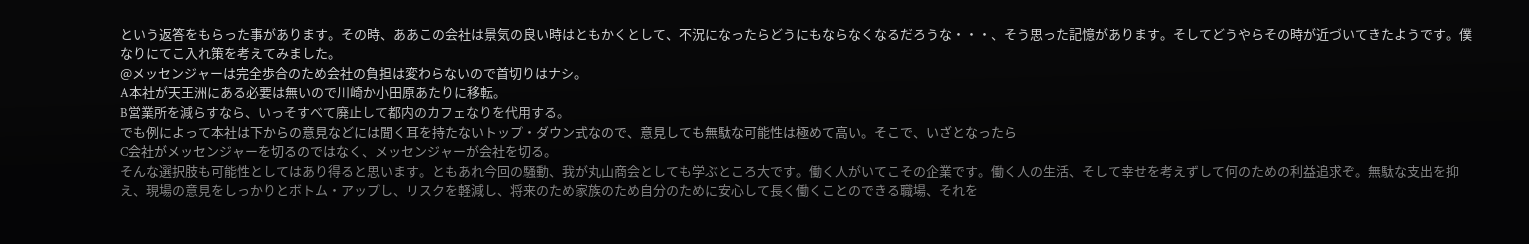という返答をもらった事があります。その時、ああこの会社は景気の良い時はともかくとして、不況になったらどうにもならなくなるだろうな・・・、そう思った記憶があります。そしてどうやらその時が近づいてきたようです。僕なりにてこ入れ策を考えてみました。
@メッセンジャーは完全歩合のため会社の負担は変わらないので首切りはナシ。
A本社が天王洲にある必要は無いので川崎か小田原あたりに移転。
B営業所を減らすなら、いっそすべて廃止して都内のカフェなりを代用する。
でも例によって本社は下からの意見などには聞く耳を持たないトップ・ダウン式なので、意見しても無駄な可能性は極めて高い。そこで、いざとなったら
C会社がメッセンジャーを切るのではなく、メッセンジャーが会社を切る。
そんな選択肢も可能性としてはあり得ると思います。ともあれ今回の騒動、我が丸山商会としても学ぶところ大です。働く人がいてこその企業です。働く人の生活、そして幸せを考えずして何のための利益追求ぞ。無駄な支出を抑え、現場の意見をしっかりとボトム・アップし、リスクを軽減し、将来のため家族のため自分のために安心して長く働くことのできる職場、それを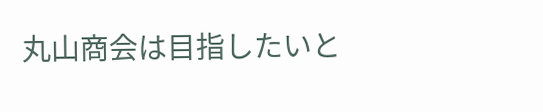丸山商会は目指したいと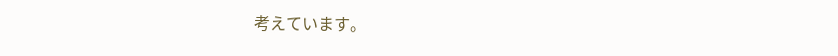考えています。